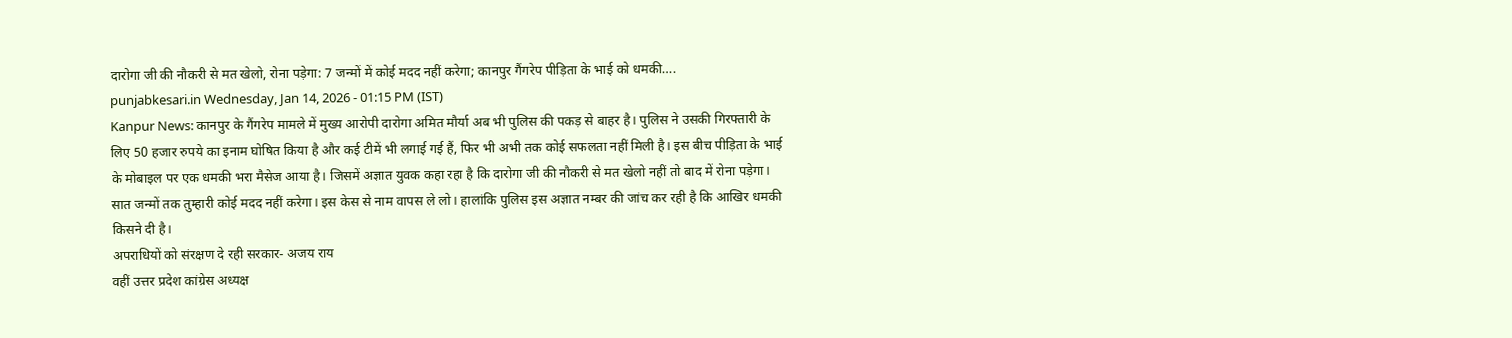दारोगा जी की नौकरी से मत खेलो, रोना पड़ेगा: 7 जन्मों में कोई मदद नहीं करेगा; कानपुर गैंगरेप पीड़िता के भाई को धमकी….
punjabkesari.in Wednesday, Jan 14, 2026 - 01:15 PM (IST)
Kanpur News: कानपुर के गैंगरेप मामले में मुख्य आरोपी दारोगा अमित मौर्या अब भी पुलिस की पकड़ से बाहर है। पुलिस ने उसकी गिरफ्तारी के लिए 50 हजार रुपये का इनाम घोषित किया है और कई टीमें भी लगाई गई हैं, फिर भी अभी तक कोई सफलता नहीं मिली है। इस बीच पीड़िता के भाई के मोबाइल पर एक धमकी भरा मैसेज आया है। जिसमें अज्ञात युवक कहा रहा है कि दारोगा जी की नौकरी से मत खेलो नहीं तो बाद में रोना पड़ेगा। सात जन्मों तक तुम्हारी कोई मदद नहीं करेगा। इस केस से नाम वापस ले लो। हालांकि पुलिस इस अज्ञात नम्बर की जांच कर रही है कि आखिर धमकी किसने दी है।
अपराधियों को संरक्षण दे रही सरकार- अजय राय
वहीं उत्तर प्रदेश कांग्रेस अध्यक्ष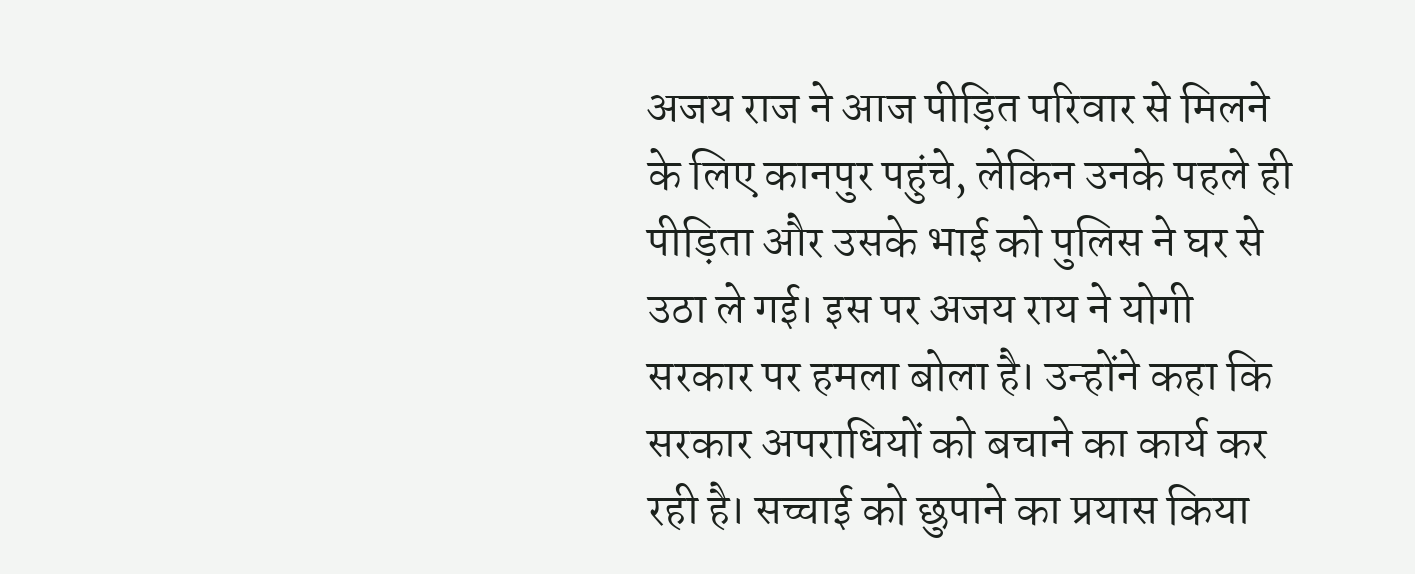अजय राज ने आज पीड़ित परिवार से मिलने के लिए कानपुर पहुंचे, लेकिन उनके पहले ही पीड़िता और उसके भाई को पुलिस ने घर से उठा ले गई। इस पर अजय राय ने योगी सरकार पर हमला बोला है। उन्होंने कहा कि सरकार अपराधियों को बचाने का कार्य कर रही है। सच्चाई को छुपाने का प्रयास किया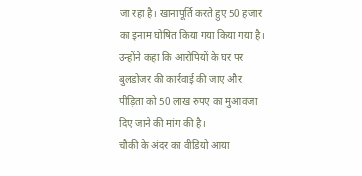जा रहा है। खानापूर्ति करते हुए 50 हजार का इनाम घोषित किया गया किया गया है। उन्होंने कहा कि आरोपियों के घर पर बुलडोजर की कार्रवाई की जाए और पीड़िता को 50 लाख रुपए का मुआवजा दिए जाने की मांग की है।
चौकी के अंदर का वीडियो आया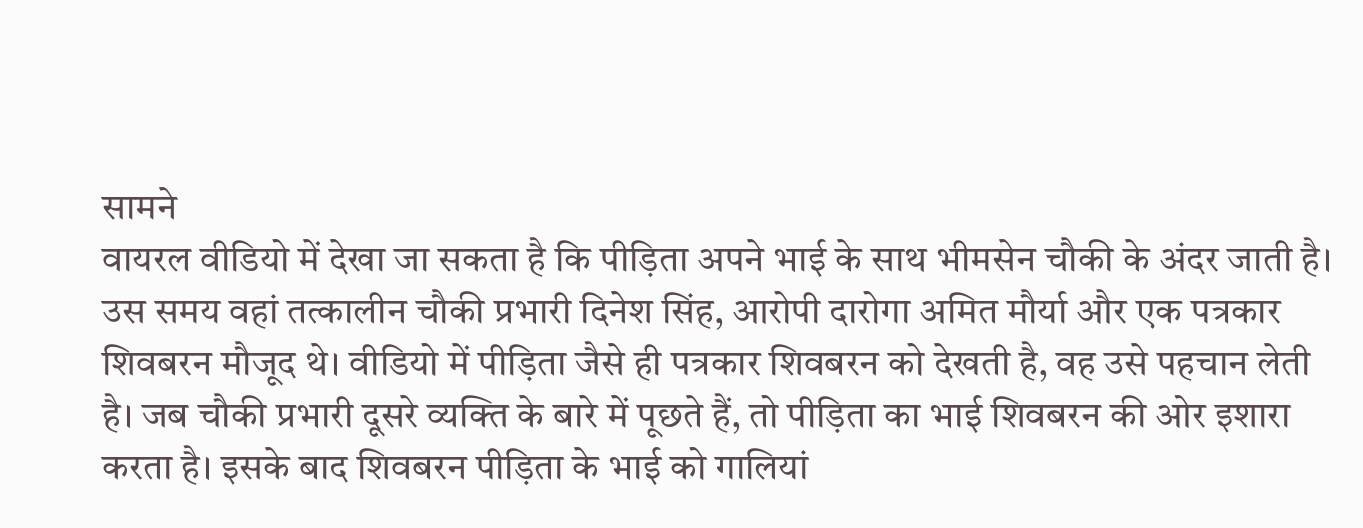सामने
वायरल वीडियो में देखा जा सकता है कि पीड़िता अपने भाई के साथ भीमसेन चौकी के अंदर जाती है। उस समय वहां तत्कालीन चौकी प्रभारी दिनेश सिंह, आरोपी दारोगा अमित मौर्या और एक पत्रकार शिवबरन मौजूद थे। वीडियो में पीड़िता जैसे ही पत्रकार शिवबरन को देखती है, वह उसे पहचान लेती है। जब चौकी प्रभारी दूसरे व्यक्ति के बारे में पूछते हैं, तो पीड़िता का भाई शिवबरन की ओर इशारा करता है। इसके बाद शिवबरन पीड़िता के भाई को गालियां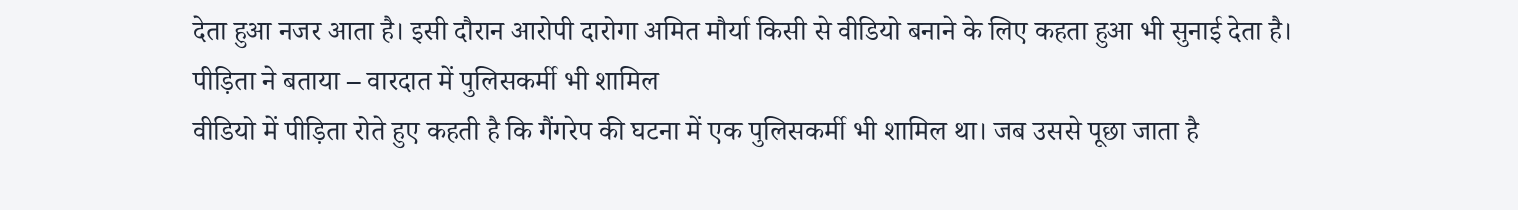देता हुआ नजर आता है। इसी दौरान आरोपी दारोगा अमित मौर्या किसी से वीडियो बनाने के लिए कहता हुआ भी सुनाई देता है।
पीड़िता ने बताया – वारदात में पुलिसकर्मी भी शामिल
वीडियो में पीड़िता रोते हुए कहती है कि गैंगरेप की घटना में एक पुलिसकर्मी भी शामिल था। जब उससे पूछा जाता है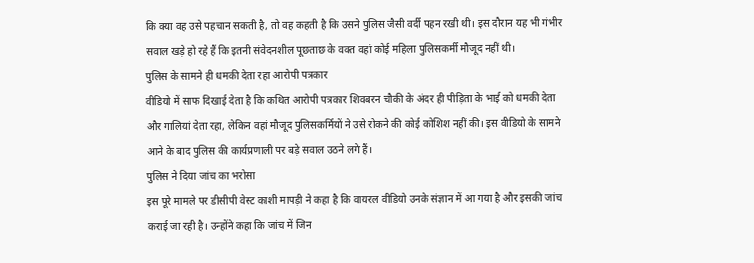कि क्या वह उसे पहचान सकती है, तो वह कहती है कि उसने पुलिस जैसी वर्दी पहन रखी थी। इस दौरान यह भी गंभीर सवाल खड़े हो रहे हैं कि इतनी संवेदनशील पूछताछ के वक्त वहां कोई महिला पुलिसकर्मी मौजूद नहीं थी।
पुलिस के सामने ही धमकी देता रहा आरोपी पत्रकार
वीडियो में साफ दिखाई देता है कि कथित आरोपी पत्रकार शिवबरन चौकी के अंदर ही पीड़िता के भाई को धमकी देता और गालियां देता रहा, लेकिन वहां मौजूद पुलिसकर्मियों ने उसे रोकने की कोई कोशिश नहीं की। इस वीडियो के सामने आने के बाद पुलिस की कार्यप्रणाली पर बड़े सवाल उठने लगे हैं।
पुलिस ने दिया जांच का भरोसा
इस पूरे मामले पर डीसीपी वेस्ट काशी मापड़ी ने कहा है कि वायरल वीडियो उनके संज्ञान में आ गया है और इसकी जांच कराई जा रही है। उन्होंने कहा कि जांच में जिन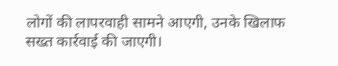लोगों की लापरवाही सामने आएगी, उनके खिलाफ सख्त कार्रवाई की जाएगी।